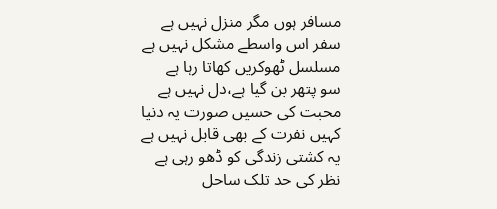مسافر ہوں مگر منزل نہیں ہے
سفر اس واسطے مشکل نہیں ہے
مسلسل ٹھوکریں کھاتا رہا ہے
سو پتھر بن گیا ہے،دل نہیں ہے
محبت کی حسیں صورت یہ دنیا
کہیں نفرت کے بھی قابل نہیں ہے
یہ کشتی زندگی کو ڈھو رہی ہے
نظر کی حد تلک ساحل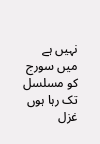نہیں ہے
میں سورج کو مسلسل تک رہا ہوں
غزل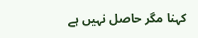کہنا مگر حاصل نہیں ہے